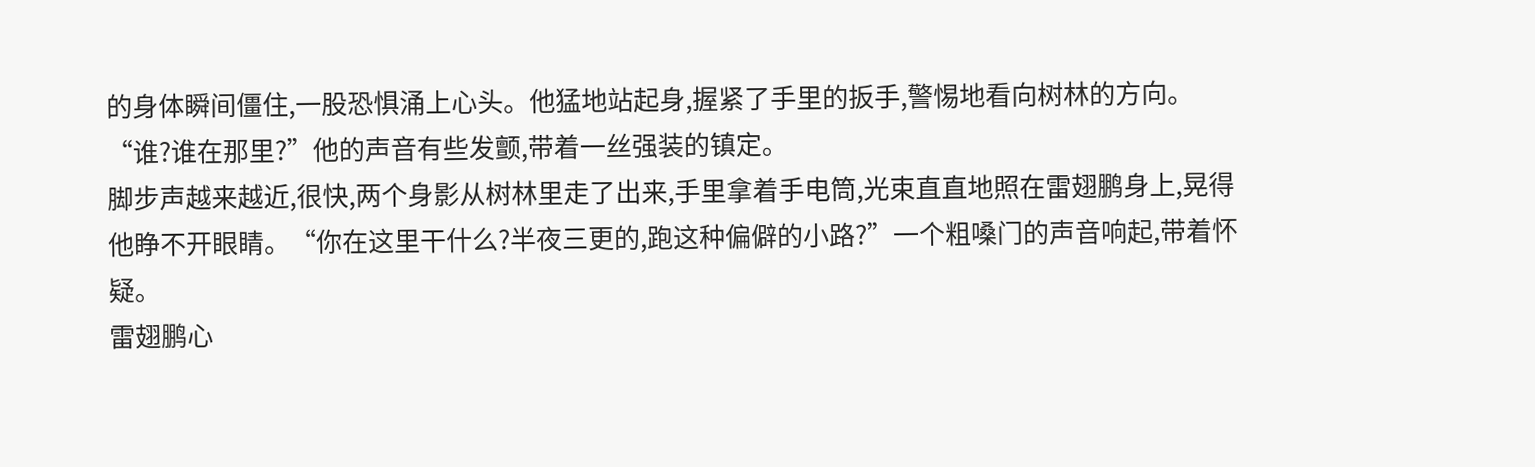的身体瞬间僵住,一股恐惧涌上心头。他猛地站起身,握紧了手里的扳手,警惕地看向树林的方向。“谁?谁在那里?”他的声音有些发颤,带着一丝强装的镇定。
脚步声越来越近,很快,两个身影从树林里走了出来,手里拿着手电筒,光束直直地照在雷翅鹏身上,晃得他睁不开眼睛。“你在这里干什么?半夜三更的,跑这种偏僻的小路?”一个粗嗓门的声音响起,带着怀疑。
雷翅鹏心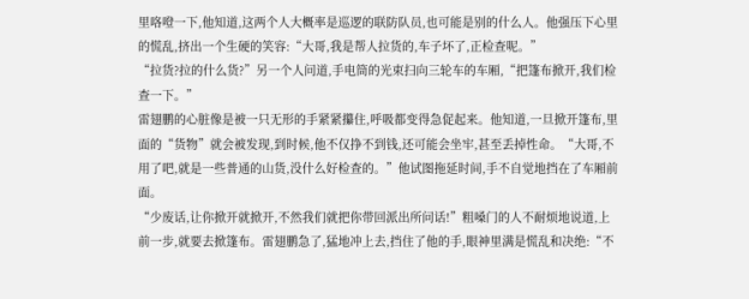里咯噔一下,他知道,这两个人大概率是巡逻的联防队员,也可能是别的什么人。他强压下心里的慌乱,挤出一个生硬的笑容:“大哥,我是帮人拉货的,车子坏了,正检查呢。”
“拉货?拉的什么货?”另一个人问道,手电筒的光束扫向三轮车的车厢,“把篷布掀开,我们检查一下。”
雷翅鹏的心脏像是被一只无形的手紧紧攥住,呼吸都变得急促起来。他知道,一旦掀开篷布,里面的“货物”就会被发现,到时候,他不仅挣不到钱,还可能会坐牢,甚至丢掉性命。“大哥,不用了吧,就是一些普通的山货,没什么好检查的。”他试图拖延时间,手不自觉地挡在了车厢前面。
“少废话,让你掀开就掀开,不然我们就把你带回派出所问话!”粗嗓门的人不耐烦地说道,上前一步,就要去掀篷布。雷翅鹏急了,猛地冲上去,挡住了他的手,眼神里满是慌乱和决绝:“不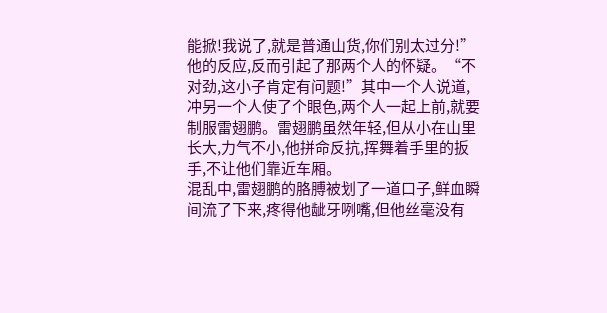能掀!我说了,就是普通山货,你们别太过分!”
他的反应,反而引起了那两个人的怀疑。“不对劲,这小子肯定有问题!”其中一个人说道,冲另一个人使了个眼色,两个人一起上前,就要制服雷翅鹏。雷翅鹏虽然年轻,但从小在山里长大,力气不小,他拼命反抗,挥舞着手里的扳手,不让他们靠近车厢。
混乱中,雷翅鹏的胳膊被划了一道口子,鲜血瞬间流了下来,疼得他龇牙咧嘴,但他丝毫没有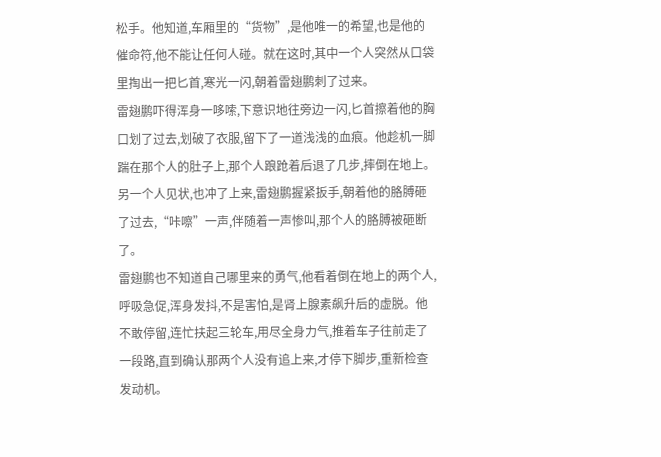松手。他知道,车厢里的“货物”,是他唯一的希望,也是他的催命符,他不能让任何人碰。就在这时,其中一个人突然从口袋里掏出一把匕首,寒光一闪,朝着雷翅鹏刺了过来。
雷翅鹏吓得浑身一哆嗦,下意识地往旁边一闪,匕首擦着他的胸口划了过去,划破了衣服,留下了一道浅浅的血痕。他趁机一脚踹在那个人的肚子上,那个人踉跄着后退了几步,摔倒在地上。另一个人见状,也冲了上来,雷翅鹏握紧扳手,朝着他的胳膊砸了过去,“咔嚓”一声,伴随着一声惨叫,那个人的胳膊被砸断了。
雷翅鹏也不知道自己哪里来的勇气,他看着倒在地上的两个人,呼吸急促,浑身发抖,不是害怕,是肾上腺素飙升后的虚脱。他不敢停留,连忙扶起三轮车,用尽全身力气,推着车子往前走了一段路,直到确认那两个人没有追上来,才停下脚步,重新检查发动机。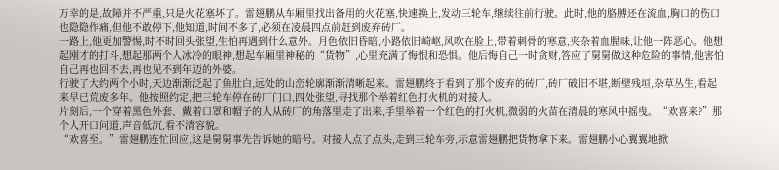万幸的是,故障并不严重,只是火花塞坏了。雷翅鹏从车厢里找出备用的火花塞,快速换上,发动三轮车,继续往前行驶。此时,他的胳膊还在流血,胸口的伤口也隐隐作痛,但他不敢停下,他知道,时间不多了,必须在凌晨四点前赶到废弃砖厂。
一路上,他更加警惕,时不时回头张望,生怕再遇到什么意外。月色依旧昏暗,小路依旧崎岖,风吹在脸上,带着刺骨的寒意,夹杂着血腥味,让他一阵恶心。他想起刚才的打斗,想起那两个人冰冷的眼神,想起车厢里神秘的“货物”,心里充满了悔恨和恐惧。他后悔自己一时贪财,答应了舅舅做这种危险的事情,他害怕自己再也回不去,再也见不到年迈的外婆。
行驶了大约两个小时,天边渐渐泛起了鱼肚白,远处的山峦轮廓渐渐清晰起来。雷翅鹏终于看到了那个废弃的砖厂,砖厂破旧不堪,断壁残垣,杂草丛生,看起来早已荒废多年。他按照约定,把三轮车停在砖厂门口,四处张望,寻找那个举着红色打火机的对接人。
片刻后,一个穿着黑色外套、戴着口罩和帽子的人从砖厂的角落里走了出来,手里举着一个红色的打火机,微弱的火苗在清晨的寒风中摇曳。“欢喜来?”那个人开口问道,声音低沉,看不清容貌。
“欢喜至。”雷翅鹏连忙回应,这是舅舅事先告诉她的暗号。对接人点了点头,走到三轮车旁,示意雷翅鹏把货物拿下来。雷翅鹏小心翼翼地掀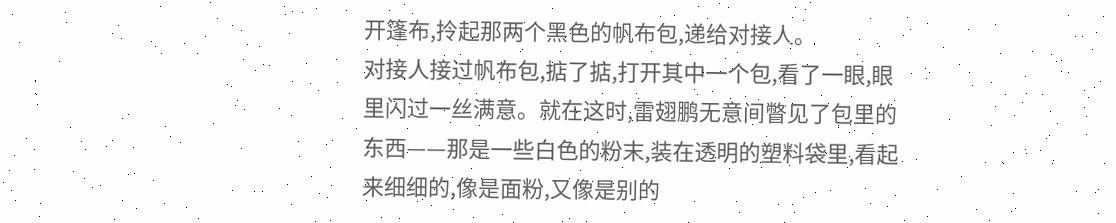开篷布,拎起那两个黑色的帆布包,递给对接人。
对接人接过帆布包,掂了掂,打开其中一个包,看了一眼,眼里闪过一丝满意。就在这时,雷翅鹏无意间瞥见了包里的东西——那是一些白色的粉末,装在透明的塑料袋里,看起来细细的,像是面粉,又像是别的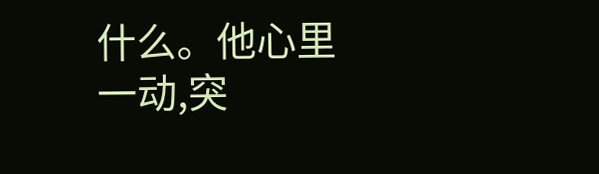什么。他心里一动,突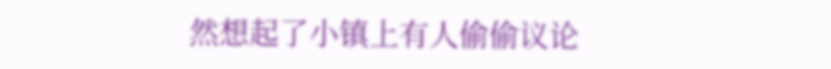然想起了小镇上有人偷偷议论